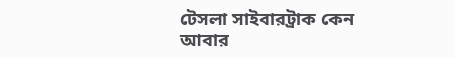টেসলা সাইবারট্রাক কেন আবার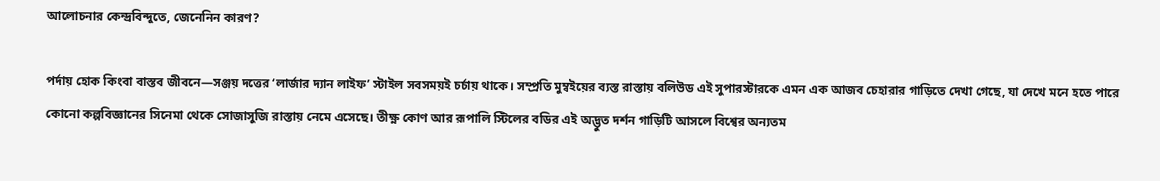আলোচনার কেন্দ্রবিন্দুতে, জেনেনিন কারণ?

পর্দায় হোক কিংবা বাস্তব জীবনে—সঞ্জয় দত্তের ‘লার্জার দ্যান লাইফ’ স্টাইল সবসময়ই চর্চায় থাকে। সম্প্রতি মুম্বইয়ের ব্যস্ত রাস্তায় বলিউড এই সুপারস্টারকে এমন এক আজব চেহারার গাড়িতে দেখা গেছে, যা দেখে মনে হতে পারে কোনো কল্পবিজ্ঞানের সিনেমা থেকে সোজাসুজি রাস্তায় নেমে এসেছে। তীক্ষ্ণ কোণ আর রূপালি স্টিলের বডির এই অদ্ভুত দর্শন গাড়িটি আসলে বিশ্বের অন্যতম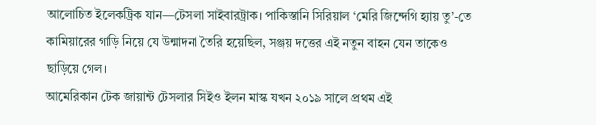আলোচিত ইলেকট্রিক যান—টেসলা সাইবারট্রাক। পাকিস্তানি সিরিয়াল ‘মেরি জিন্দেগি হ্যায় তু’-তে কামিয়ারের গাড়ি নিয়ে যে উন্মাদনা তৈরি হয়েছিল, সঞ্জয় দত্তের এই নতুন বাহন যেন তাকেও ছাড়িয়ে গেল।
আমেরিকান টেক জায়ান্ট টেসলার সিইও ইলন মাস্ক যখন ২০১৯ সালে প্রথম এই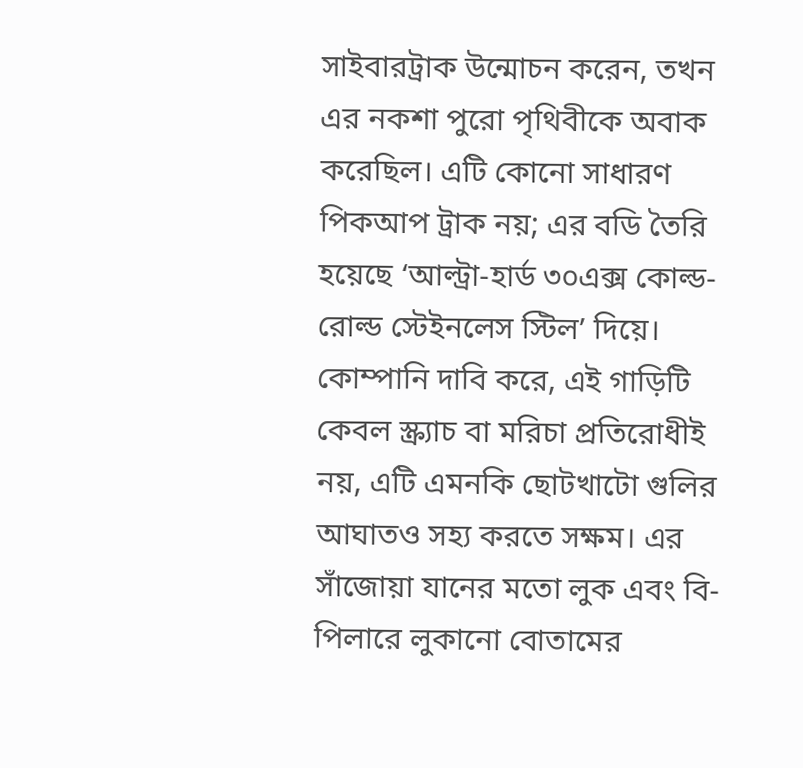সাইবারট্রাক উন্মোচন করেন, তখন এর নকশা পুরো পৃথিবীকে অবাক করেছিল। এটি কোনো সাধারণ পিকআপ ট্রাক নয়; এর বডি তৈরি হয়েছে ‘আল্ট্রা-হার্ড ৩০এক্স কোল্ড-রোল্ড স্টেইনলেস স্টিল’ দিয়ে। কোম্পানি দাবি করে, এই গাড়িটি কেবল স্ক্র্যাচ বা মরিচা প্রতিরোধীই নয়, এটি এমনকি ছোটখাটো গুলির আঘাতও সহ্য করতে সক্ষম। এর সাঁজোয়া যানের মতো লুক এবং বি-পিলারে লুকানো বোতামের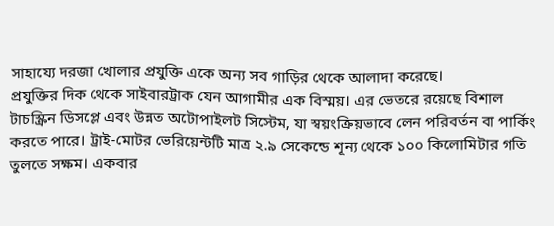সাহায্যে দরজা খোলার প্রযুক্তি একে অন্য সব গাড়ির থেকে আলাদা করেছে।
প্রযুক্তির দিক থেকে সাইবারট্রাক যেন আগামীর এক বিস্ময়। এর ভেতরে রয়েছে বিশাল টাচস্ক্রিন ডিসপ্লে এবং উন্নত অটোপাইলট সিস্টেম, যা স্বয়ংক্রিয়ভাবে লেন পরিবর্তন বা পার্কিং করতে পারে। ট্রাই-মোটর ভেরিয়েন্টটি মাত্র ২.৯ সেকেন্ডে শূন্য থেকে ১০০ কিলোমিটার গতি তুলতে সক্ষম। একবার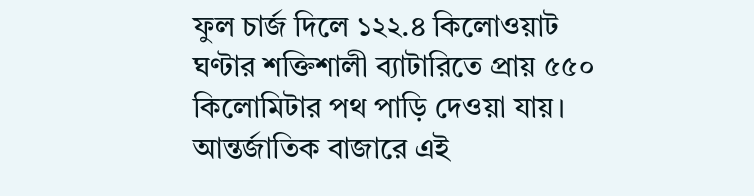ফুল চার্জ দিলে ১২২.৪ কিলোওয়াট ঘণ্টার শক্তিশালী ব্যাটারিতে প্রায় ৫৫০ কিলোমিটার পথ পাড়ি দেওয়া যায়। আন্তর্জাতিক বাজারে এই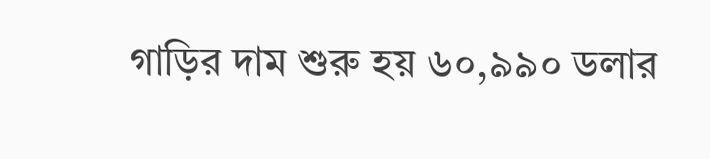গাড়ির দাম শুরু হয় ৬০,৯৯০ ডলার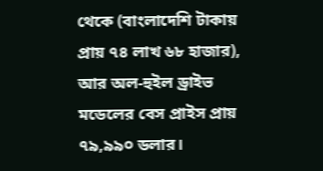থেকে (বাংলাদেশি টাকায় প্রায় ৭৪ লাখ ৬৮ হাজার), আর অল-হুইল ড্রাইভ মডেলের বেস প্রাইস প্রায় ৭৯,৯৯০ ডলার।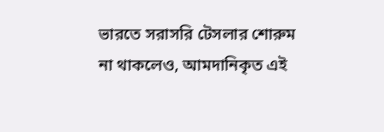ভারতে সরাসরি টেসলার শোরুম না থাকলেও, আমদানিকৃত এই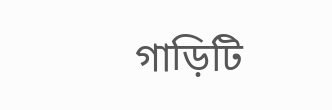গাড়িটি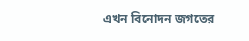এখন বিনোদন জগতের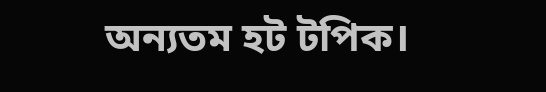অন্যতম হট টপিক।